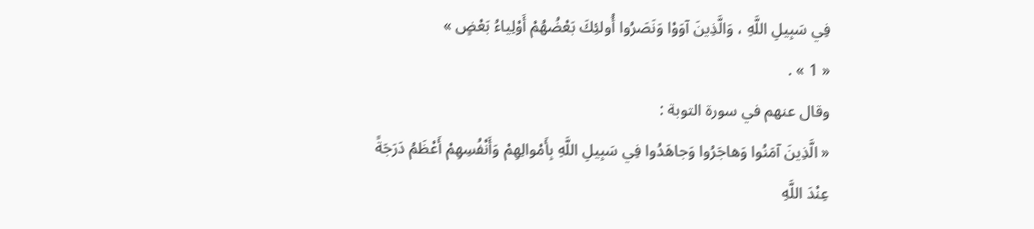فِي سَبِيلِ اللَّهِ ، وَالَّذِينَ آوَوْا وَنَصَرُوا أُولئِكَ بَعْضُهُمْ أَوْلِياءُ بَعْضٍ »
« 1 » .
وقال عنهم في سورة التوبة :
« الَّذِينَ آمَنُوا وَهاجَرُوا وَجاهَدُوا فِي سَبِيلِ اللَّهِ بِأَمْوالِهِمْ وَأَنْفُسِهِمْ أَعْظَمُ دَرَجَةً عِنْدَ اللَّهِ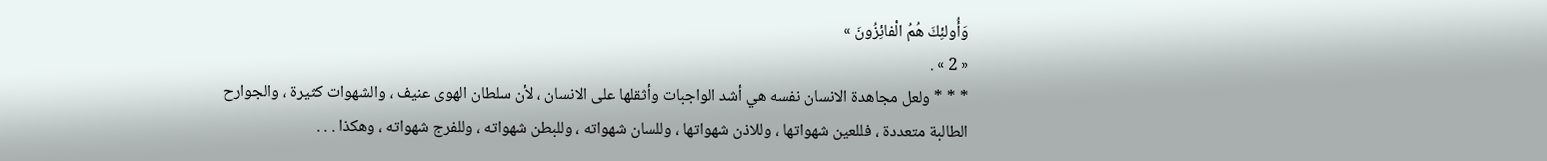وَأُولئِكَ هُمُ الْفائِزُونَ »
« 2 » .
* * * ولعل مجاهدة الانسان نفسه هي أشد الواجبات وأثقلها على الانسان ، لأن سلطان الهوى عنيف ، والشهوات كثيرة ، والجوارح الطالبة متعددة ، فللعين شهواتها ، وللاذن شهواتها ، وللسان شهواته ، وللبطن شهواته ، وللفرج شهواته ، وهكذا . . .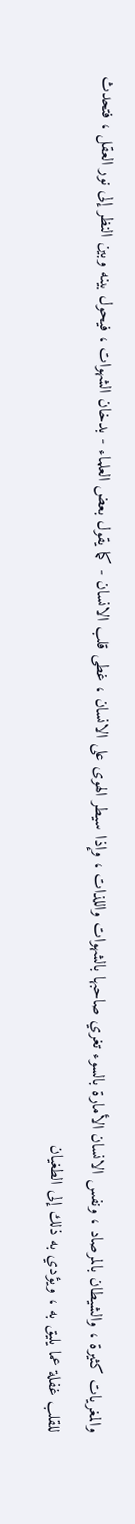والمغريات كثيرة ، والشيطان بالمرصاد ، ونفس الانسان الأمارة بالسوء تغري صاحبها بالشهوات واللذات ، وإذا سيطر الهوى على الانسان ، غطى قلب الانسان - كما يقول بعض العلماء - بدخان الشهوات ، فيحول بينه وبين النظر إلى نور العقل ، فتحدث للقلب غفلة عما يليق به ، ويؤدي به ذلك إلى الطغيان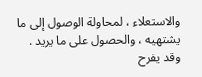والاستعلاء ، لمحاولة الوصول إلى ما يشتهيه ، والحصول على ما يريد .
وقد يفرح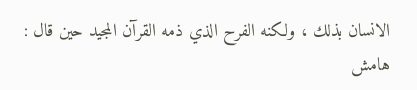الانسان بذلك ، ولكنه الفرح الذي ذمه القرآن المجيد حين قال :
هامش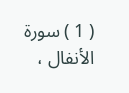( 1 ) سورة الأنفال ،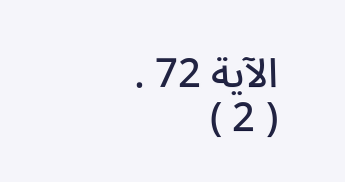الآية 72 .
( 2 )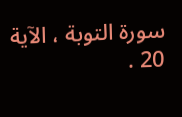سورة التوبة ، الآية 20 .